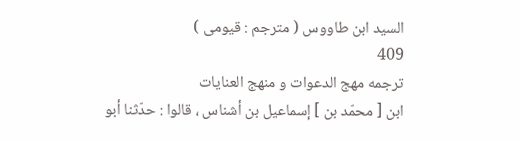السيد ابن طاووس ( مترجم : قيومى )
409
ترجمه مهج الدعوات و منهج العنايات
ابن [ محمّد بن ] إسماعيل بن أشناس ، قالوا : حدّثنا أبو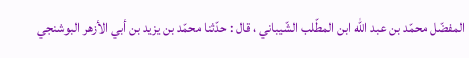المفضّل محمّد بن عبد اللّه ابن المطّلب الشّيباني ، قال : حدّثنا محمّد بن يزيد بن أبي الأزهر البوشنجي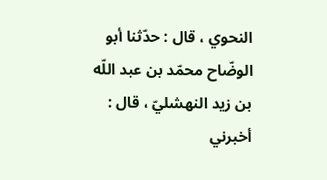النحوي ، قال : حدّثنا أبو الوضّاح محمّد بن عبد اللّه بن زيد النهشليّ ، قال : أخبرني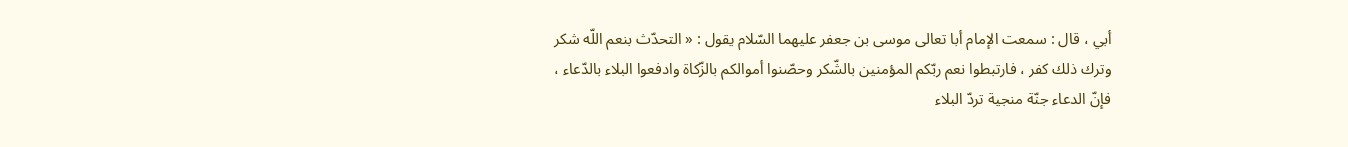أبي ، قال : سمعت الإمام أبا تعالى موسى بن جعفر عليهما السّلام يقول : « التحدّث بنعم اللّه شكر وترك ذلك كفر ، فارتبطوا نعم ربّكم المؤمنين بالشّكر وحصّنوا أموالكم بالزّكاة وادفعوا البلاء بالدّعاء ، فإنّ الدعاء جنّة منجية تردّ البلاء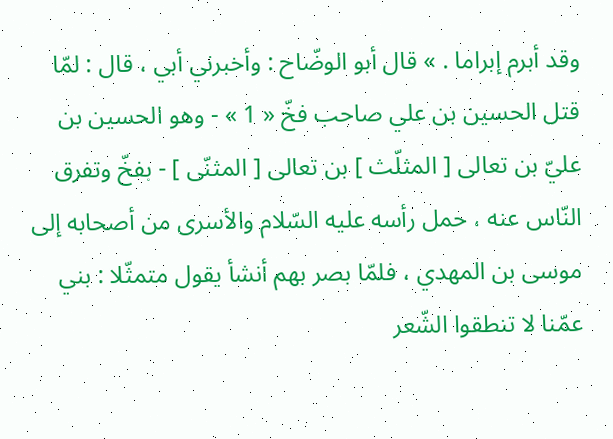وقد أبرم إبراما . » قال أبو الوضّاح : وأخبرني أبي ، قال : لمّا قتل الحسين بن علي صاحب فخّ « 1 » - وهو الحسين بن عليّ بن تعالى [ المثلّث ] بن تعالى [ المثنّى ] - بفخّ وتفرق النّاس عنه ، حمل رأسه عليه السّلام والأسرى من أصحابه إلى موسى بن المهدي ، فلمّا بصر بهم أنشأ يقول متمثّلا : بني عمّنا لا تنطقوا الشّعر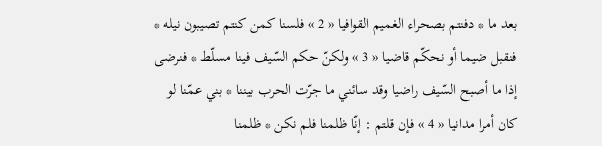بعد ما * دفنتم بصحراء الغميم القوافيا « 2 » فلسنا كمن كنتم تصيبون نيله * فنقبل ضيما أو نحكّم قاضيا « 3 » ولكنّ حكم السّيف فينا مسلّط * فنرضى إذا ما أصبح السّيف راضيا وقد سائني ما جرّت الحرب بيننا * بني عمّنا لو كان أمرا مدانيا « 4 » فإن قلتم : إنّا ظلمنا فلم نكن * ظلمنا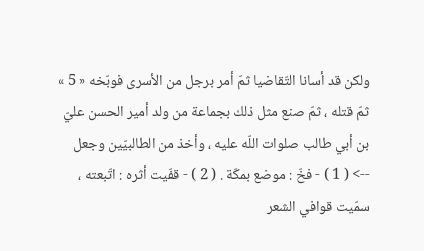ولكن قد أسانا التّقاضيا ثمّ أمر برجل من الأسرى فوبّخه « 5 » ثمّ قتله ، ثمّ صنع مثل ذلك بجماعة من ولد أمير الحسن عليّ بن أبي طالب صلوات اللّه عليه ، وأخذ من الطالبيّين وجعل
--> ( 1 ) - فخّ : موضع بمكّة . ( 2 ) - قفّيت أثره : اتّبعته ، سمّيت قوافي الشعر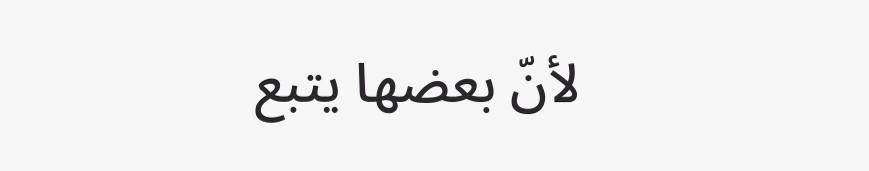لأنّ بعضها يتبع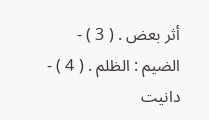أثر بعض . ( 3 ) - الضيم : الظلم . ( 4 ) - دانيت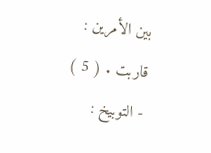بين الأمرين : قاربت . ( 5 ) - التوبيخ :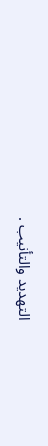التهديد والتأنيب .